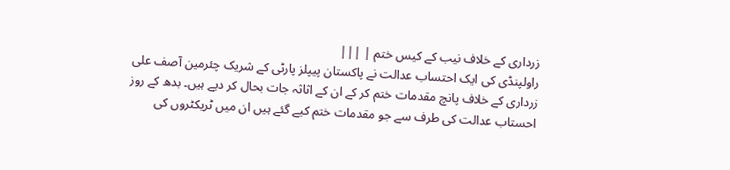زرداری کے خلاف نیب کے کیس ختم | |||
راولپنڈی کی ایک احتساب عدالت نے پاکستان پیپلز پارٹی کے شریک چئرمین آصف علی زرداری کے خلاف پانچ مقدمات ختم کر کے ان کے اثاثہ جات بحال کر دیے ہیں۔ بدھ کے روز احستاب عدالت کی طرف سے جو مقدمات ختم کیے گئے ہیں ان میں ٹریکٹروں کی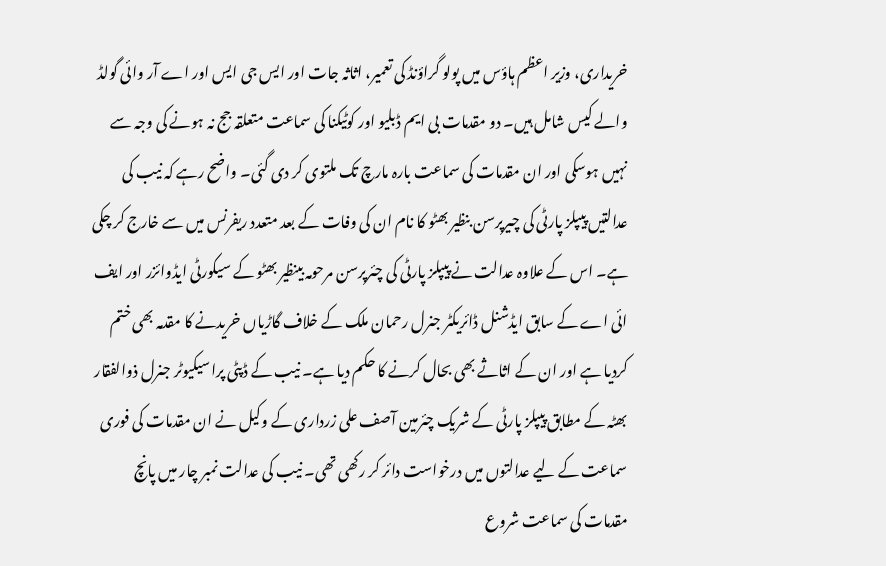خریداری، وزیر اعظم ہاؤس میں پولو گراؤنڈ کی تعمیر، اثاثہ جات اور ایس جی ایس اور اے آر وائی گولڈ والے کیس شامل ہیں۔ دو مقدمات بی ایم ڈبلیو اور کوٹیکنا کی سماعت متعلقہ جج نہ ہونے کی وجہ سے نہیں ہوسکی اور ان مقدمات کی سماعت بارہ مارچ تک ملتوی کر دی گئی۔ واضح رہے کہ نیب کی عدالتیں پیپلز پارٹی کی چیرپرسن بنظیر بھٹو کا نام ان کی وفات کے بعد متعدد ریفرنس میں سے خارج کر چکی ہے۔ اس کے علاوہ عدالت نے پیپلز پارٹی کی چئرپرسن مرحومہ بینظیر بھٹو کے سیکورٹی ایڈوائزر اور ایف ائی اے کے سابق ایڈشنل ڈائریکٹر جنرل رحمان ملک کے خلاف گاڑیاں خریدنے کا مقدمہ بھی ختم کردیا ہے اور ان کے اثاثے بھی بحال کرنے کا حکم دیا ہے۔ نیب کے ڈپٹی پراسیکیوٹر جنرل ذوالفقار بھٹہ کے مطابق پیپلز پارٹی کے شریک چئرمین آصف علی زرداری کے وکیل نے ان مقدمات کی فوری سماعت کے لیے عدالتوں میں درخواست دائر کر رکھی تھی۔ نیب کی عدالت نمبر چار میں پانچ مقدمات کی سماعت شروع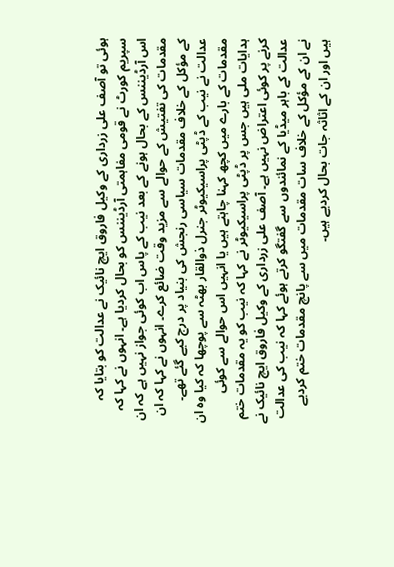ہوئی تو آصف علی زرداری کے وکیل فاروق ایچ نائیک نے عدالت کو بتایا کہ سپریم کورٹ نے قومی مفاہمتی آرڈیننس کو بحال کردیا ہے۔ انہوں نے کہا کہ اس آرڈیننس کے بحال ہونے کے بعد نیب کے پاس اب کوئی جواز نہیں ہے کہ ان مقدمات کی تفتیش کے حوالے سے مزید وقت ضائع کرے۔ انہوں نے کہا کہ ان کے مؤکل کے خلاف مقدمات سیاسی رنجش کی بنیاد پر درج کیے گئے تھے۔
عدالت نے نیب کے ڈپٹی پراسیکیوٹر جنرل ذوالقار بھٹہ سے پوچھا کہ کیا وہ ان مقدمات کے بارے میں کچھ کہنا چاہتے ہیں یا انہیں اس حوالے سے کوئی ہدایات ملی ہیں جس پر ڈپٹی پراسیکیوٹر نے کہا کہ نیب کو یہ مقدمات ختم کرنے پر کوئی اعتراض نہیں ہے۔ آصف علی زرداری کے وکیل فاروق ایچ نائیک نے عدالت کے باہر میڈیا کے نمائندوں سے گفتگو کرتے ہوئے کہا کہ نیب کی عدالت نے ان کے مؤکل کے خلاف سات مقدمات میں سے پانچ مقدمات ختم کردیے ہیں اور ان کے اثاثہ جات بحال کردیے ہیں۔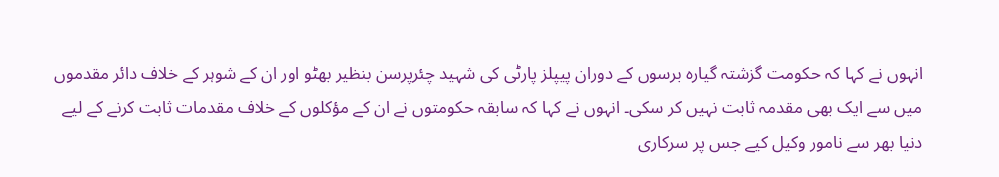انہوں نے کہا کہ حکومت گزشتہ گیارہ برسوں کے دوران پیپلز پارٹی کی شہید چئرپرسن بنظیر بھٹو اور ان کے شوہر کے خلاف دائر مقدموں میں سے ایک بھی مقدمہ ثابت نہیں کر سکی۔ انہوں نے کہا کہ سابقہ حکومتوں نے ان کے مؤکلوں کے خلاف مقدمات ثابت کرنے کے لیے دنیا بھر سے نامور وکیل کیے جس پر سرکاری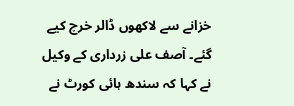خزانے سے لاکھوں ڈالر خرچ کیے گئے۔ آصف علی زرداری کے وکیل نے کہا کہ سندھ ہائی کورٹ نے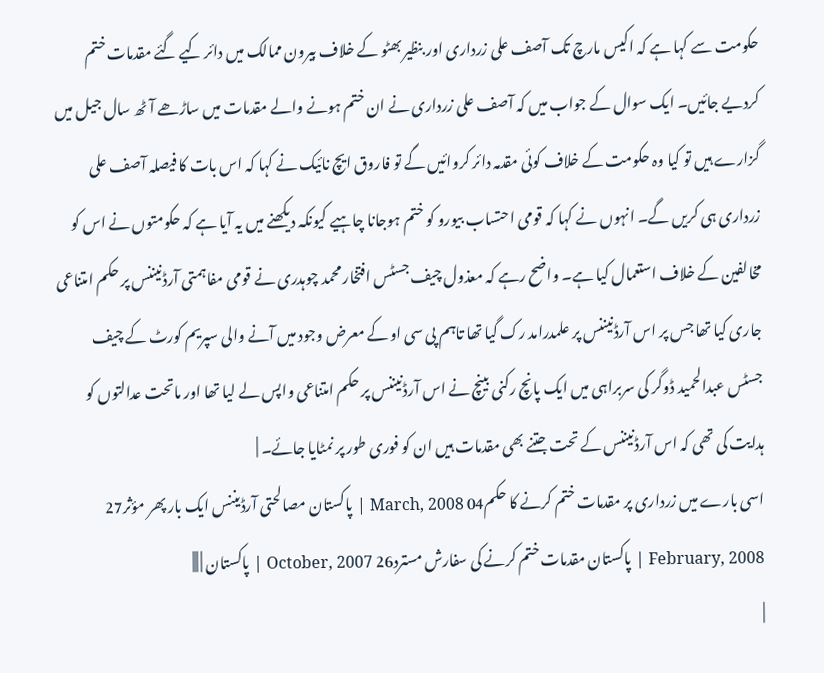حکومت سے کہا ہے کہ اکیس مارچ تک آصف علی زرداری اور بنظیر بھٹو کے خلاف بیرون ممالک میں دائر کیے گئے مقدمات ختم کردیے جائیں۔ ایک سوال کے جواب میں کہ آصف علی زرداری نے ان ختم ہونے والے مقدمات میں ساڑھے آٹھ سال جیل میں گزارے ہیں تو کیا وہ حکومت کے خلاف کوئی مقدمہ دائر کروائیں گے تو فاروق ایچ نائیک نے کہا کہ اس بات کا فیصلہ آصف علی زرداری ہی کریں گے۔ انہوں نے کہا کہ قومی احتساب بیورو کو ختم ہوجانا چاہیے کیونکہ دیکھنے میں یہ آیا ہے کہ حکومتوں نے اس کو مخالفین کے خلاف استعمال کیا ہے۔ واضح رہے کہ معذول چیف جسٹس افتخار محمد چوہدری نے قومی مفاہمتی آرڈنیننس پر حکم امتناعی جاری کیا تھا جس پر اس آرڈنیننس پر علمدرامد رک گیا تھا تاہم پی سی او کے معرض وجود میں آنے والی سپریم کورٹ کے چیف جسٹس عبدالحمید ڈوگر کی سربراہی میں ایک پانچ رکنی بینچ نے اس آرڈنیننس پر حکم امتناعی واپس لے لیا تھا اور ماتحت عدالتوں کو ہدایت کی تھی کہ اس آرڈنیننس کے تحت جتنے بھی مقدمات ہیں ان کو فوری طور پر نمٹایا جائے۔ |
اسی بارے میں زرداری پر مقدمات ختم کرنے کا حکم04 March, 2008 | پاکستان مصالحتی آرڈیننس ایک بار پھر مؤثر27 February, 2008 | پاکستان مقدمات ختم کرنے کی سفارش مسترد26 October, 2007 | پاکستان | |||
|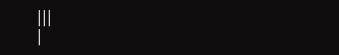|||
|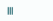|||